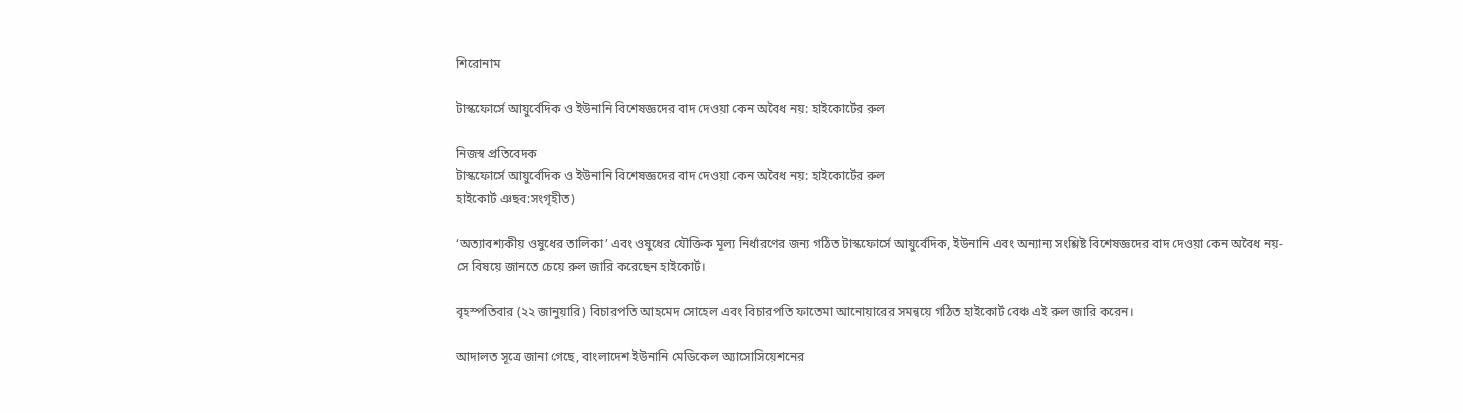শিরোনাম

টাস্কফোর্সে আয়ুর্বেদিক ও ইউনানি বিশেষজ্ঞদের বাদ দেওয়া কেন অবৈধ নয়: হাইকোর্টের রুল

নিজস্ব প্রতিবেদক
টাস্কফোর্সে আয়ুর্বেদিক ও ইউনানি বিশেষজ্ঞদের বাদ দেওয়া কেন অবৈধ নয়: হাইকোর্টের রুল
হাইকোর্ট ঞছব:সংগৃহীত)

‘অত্যাবশ্যকীয় ওষুধের তালিকা’ এবং ওষুধের যৌক্তিক মূল্য নির্ধারণের জন্য গঠিত টাস্কফোর্সে আয়ুর্বেদিক, ইউনানি এবং অন্যান্য সংশ্লিষ্ট বিশেষজ্ঞদের বাদ দেওয়া কেন অবৈধ নয়-সে বিষয়ে জানতে চেয়ে রুল জারি করেছেন হাইকোর্ট।

বৃহস্পতিবার (২২ জানুয়ারি) বিচারপতি আহমেদ সোহেল এবং বিচারপতি ফাতেমা আনোয়ারের সমন্বয়ে গঠিত হাইকোর্ট বেঞ্চ এই রুল জারি করেন।

আদালত সূত্রে জানা গেছে, বাংলাদেশ ইউনানি মেডিকেল অ্যাসোসিয়েশনের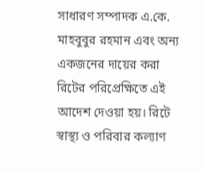সাধারণ সম্পাদক এ.কে. মাহবুবুর রহমান এবং অন্য একজনের দায়ের করা রিটের পরিপ্রেক্ষিতে এই আদেশ দেওয়া হয়। রিটে স্বাস্থ্য ও পরিবার কল্যাণ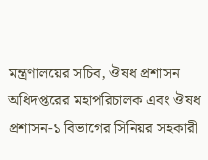মন্ত্রণালয়ের সচিব, ঔষধ প্রশাসন অধিদপ্তরের মহাপরিচালক এবং ঔষধ প্রশাসন-১ বিভাগের সিনিয়র সহকারী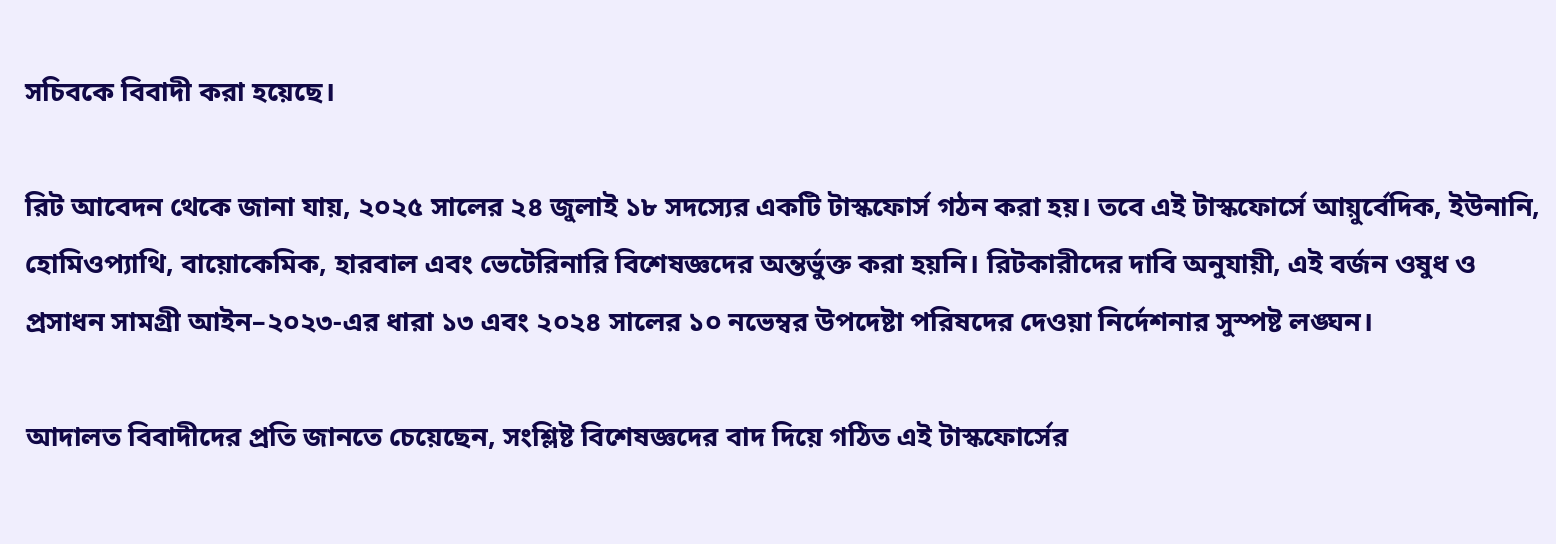সচিবকে বিবাদী করা হয়েছে।

রিট আবেদন থেকে জানা যায়, ২০২৫ সালের ২৪ জুলাই ১৮ সদস্যের একটি টাস্কফোর্স গঠন করা হয়। তবে এই টাস্কফোর্সে আয়ুর্বেদিক, ইউনানি, হোমিওপ্যাথি, বায়োকেমিক, হারবাল এবং ভেটেরিনারি বিশেষজ্ঞদের অন্তর্ভুক্ত করা হয়নি। রিটকারীদের দাবি অনুযায়ী, এই বর্জন ওষুধ ও প্রসাধন সামগ্রী আইন–২০২৩-এর ধারা ১৩ এবং ২০২৪ সালের ১০ নভেম্বর উপদেষ্টা পরিষদের দেওয়া নির্দেশনার সুস্পষ্ট লঙ্ঘন।

আদালত বিবাদীদের প্রতি জানতে চেয়েছেন, সংশ্লিষ্ট বিশেষজ্ঞদের বাদ দিয়ে গঠিত এই টাস্কফোর্সের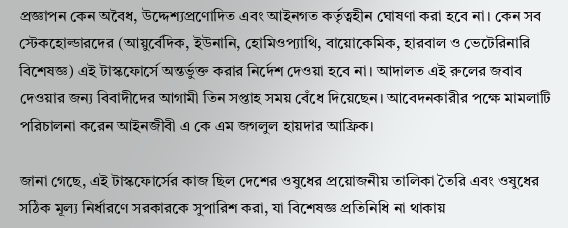প্রজ্ঞাপন কেন অবৈধ, উদ্দেশ্যপ্রণোদিত এবং আইনগত কর্তৃত্বহীন ঘোষণা করা হবে না। কেন সব স্টেকহোল্ডারদের (আয়ুর্বেদিক, ইউনানি, হোমিওপ্যাথি, বায়োকেমিক, হারবাল ও ভেটেরিনারি বিশেষজ্ঞ) এই টাস্কফোর্সে অন্তর্ভুক্ত করার নির্দেশ দেওয়া হবে না। আদালত এই রুলের জবাব দেওয়ার জন্য বিবাদীদের আগামী তিন সপ্তাহ সময় বেঁধে দিয়েছেন। আবেদনকারীর পক্ষে মামলাটি পরিচালনা করেন আইনজীবী এ কে এম জগলুল হায়দার আফ্রিক।

জানা গেছে, এই টাস্কফোর্সের কাজ ছিল দেশের ওষুধের প্রয়োজনীয় তালিকা তৈরি এবং ওষুধের সঠিক মূল্য নির্ধারণে সরকারকে সুপারিশ করা, যা বিশেষজ্ঞ প্রতিনিধি না থাকায়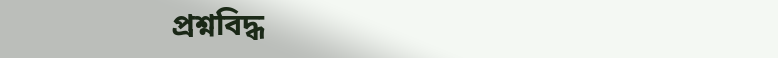প্রশ্নবিদ্ধ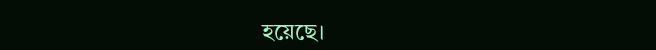হয়েছে।